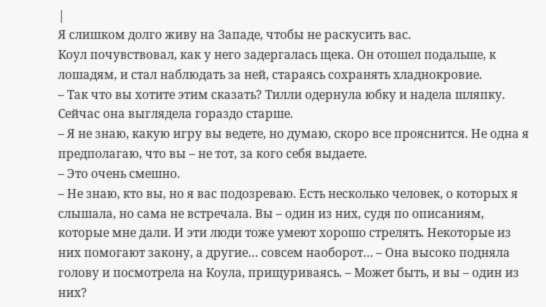|
Я слишком долго живу на Западе, чтобы не раскусить вас.
Коул почувствовал, как у него задергалась щека. Он отошел подальше, к лошадям, и стал наблюдать за ней, стараясь сохранять хладнокровие.
– Так что вы хотите этим сказать? Тилли одернула юбку и надела шляпку.
Сейчас она выглядела гораздо старше.
– Я не знаю, какую игру вы ведете, но думаю, скоро все прояснится. Не одна я предполагаю, что вы – не тот, за кого себя выдаете.
– Это очень смешно.
– Не знаю, кто вы, но я вас подозреваю. Есть несколько человек, о которых я слышала, но сама не встречала. Вы – один из них, судя по описаниям, которые мне дали. И эти люди тоже умеют хорошо стрелять. Некоторые из них помогают закону, а другие… совсем наоборот… – Она высоко подняла голову и посмотрела на Коула, прищуриваясь. – Может быть, и вы – один из них?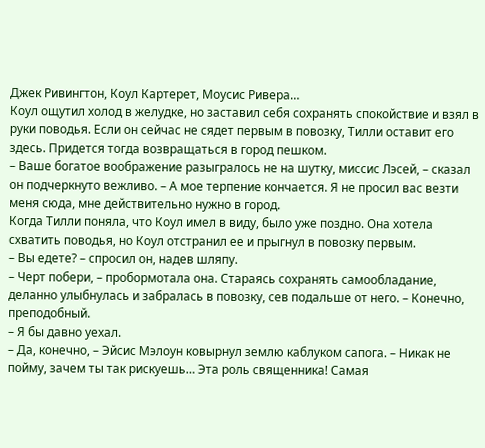Джек Ривингтон, Коул Картерет, Моусис Ривера…
Коул ощутил холод в желудке, но заставил себя сохранять спокойствие и взял в руки поводья. Если он сейчас не сядет первым в повозку, Тилли оставит его здесь. Придется тогда возвращаться в город пешком.
– Ваше богатое воображение разыгралось не на шутку, миссис Лэсей, – сказал он подчеркнуто вежливо. – А мое терпение кончается. Я не просил вас везти меня сюда, мне действительно нужно в город.
Когда Тилли поняла, что Коул имел в виду, было уже поздно. Она хотела схватить поводья, но Коул отстранил ее и прыгнул в повозку первым.
– Вы едете? – спросил он, надев шляпу.
– Черт побери, – пробормотала она. Стараясь сохранять самообладание, деланно улыбнулась и забралась в повозку, сев подальше от него. – Конечно, преподобный.
– Я бы давно уехал.
– Да, конечно, – Эйсис Мэлоун ковырнул землю каблуком сапога. – Никак не пойму, зачем ты так рискуешь… Эта роль священника! Самая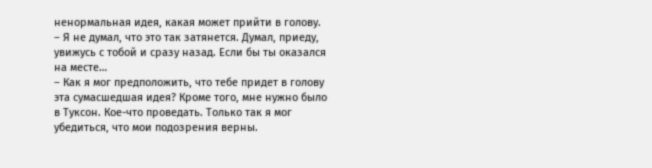ненормальная идея, какая может прийти в голову.
– Я не думал, что это так затянется. Думал, приеду, увижусь с тобой и сразу назад. Если бы ты оказался на месте…
– Как я мог предположить, что тебе придет в голову эта сумасшедшая идея? Кроме того, мне нужно было в Туксон. Кое-что проведать. Только так я мог убедиться, что мои подозрения верны.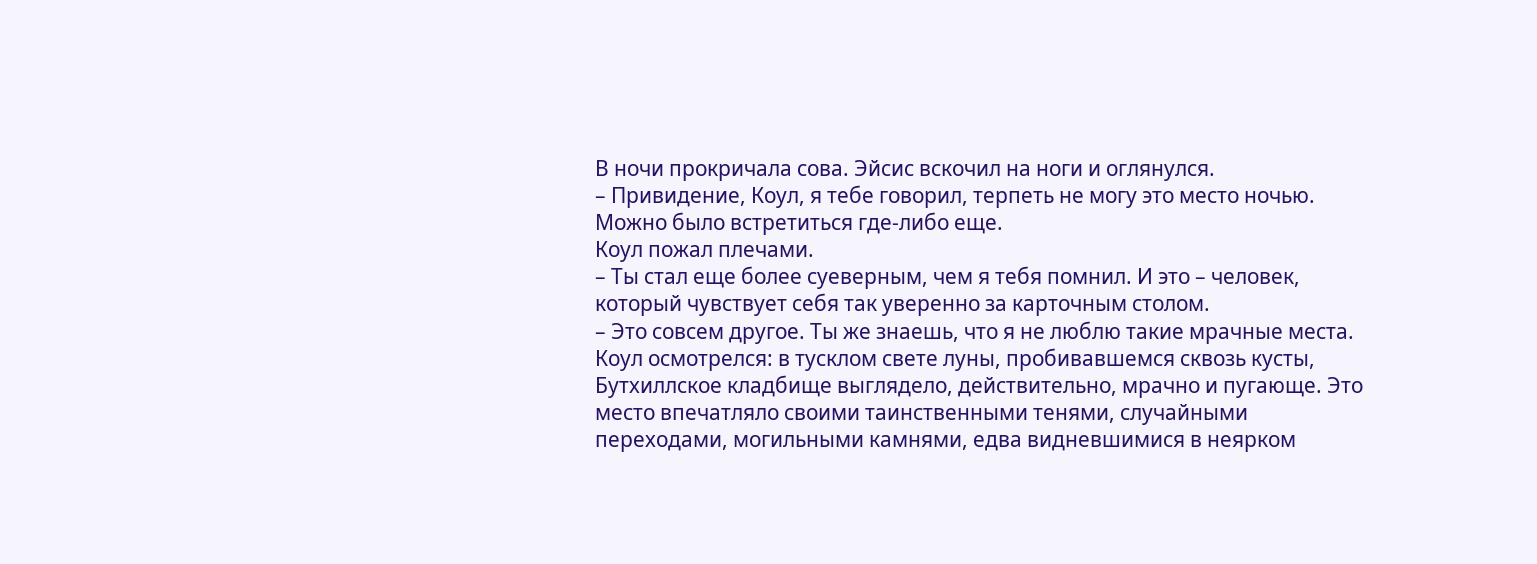В ночи прокричала сова. Эйсис вскочил на ноги и оглянулся.
– Привидение, Коул, я тебе говорил, терпеть не могу это место ночью. Можно было встретиться где-либо еще.
Коул пожал плечами.
– Ты стал еще более суеверным, чем я тебя помнил. И это – человек, который чувствует себя так уверенно за карточным столом.
– Это совсем другое. Ты же знаешь, что я не люблю такие мрачные места.
Коул осмотрелся: в тусклом свете луны, пробивавшемся сквозь кусты, Бутхиллское кладбище выглядело, действительно, мрачно и пугающе. Это место впечатляло своими таинственными тенями, случайными переходами, могильными камнями, едва видневшимися в неярком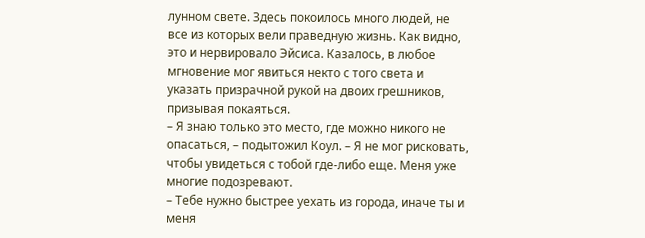лунном свете. Здесь покоилось много людей, не все из которых вели праведную жизнь. Как видно, это и нервировало Эйсиса. Казалось, в любое мгновение мог явиться некто с того света и указать призрачной рукой на двоих грешников, призывая покаяться.
– Я знаю только это место, где можно никого не опасаться, – подытожил Коул. – Я не мог рисковать, чтобы увидеться с тобой где-либо еще. Меня уже многие подозревают.
– Тебе нужно быстрее уехать из города, иначе ты и меня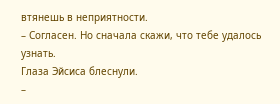втянешь в неприятности.
– Согласен. Но сначала скажи, что тебе удалось узнать.
Глаза Эйсиса блеснули.
–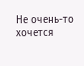Не очень-то хочется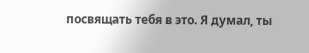посвящать тебя в это. Я думал, ты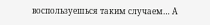воспользуешься таким случаем… А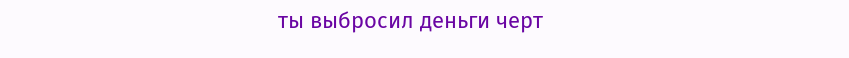ты выбросил деньги черт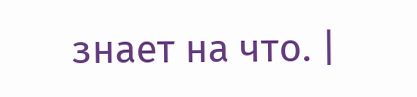знает на что. |